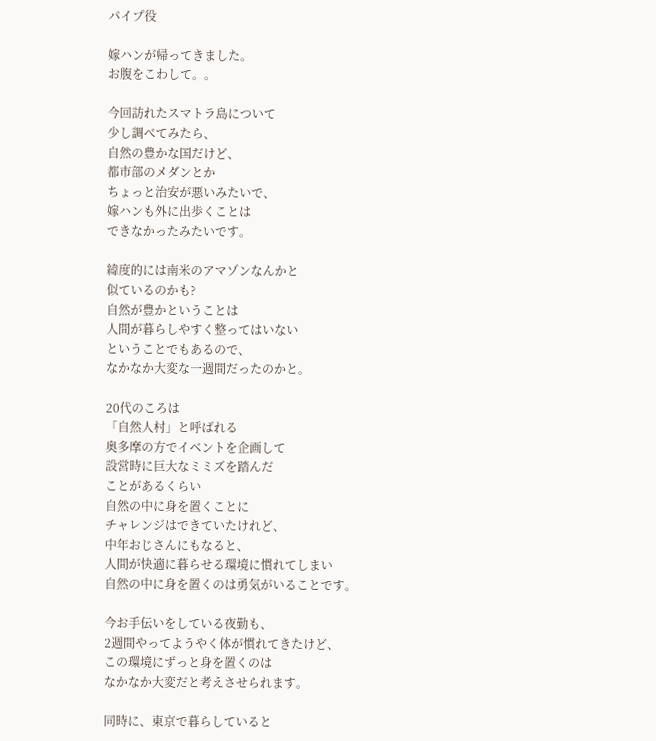パイプ役

嫁ハンが帰ってきました。
お腹をこわして。。

今回訪れたスマトラ島について
少し調べてみたら、
自然の豊かな国だけど、
都市部のメダンとか
ちょっと治安が悪いみたいで、
嫁ハンも外に出歩くことは
できなかったみたいです。

緯度的には南米のアマゾンなんかと
似ているのかも?
自然が豊かということは
人間が暮らしやすく整ってはいない
ということでもあるので、
なかなか大変な一週間だったのかと。

20代のころは
「自然人村」と呼ばれる
奥多摩の方でイベントを企画して
設営時に巨大なミミズを踏んだ
ことがあるくらい
自然の中に身を置くことに
チャレンジはできていたけれど、
中年おじさんにもなると、
人間が快適に暮らせる環境に慣れてしまい
自然の中に身を置くのは勇気がいることです。

今お手伝いをしている夜勤も、
2週間やってようやく体が慣れてきたけど、
この環境にずっと身を置くのは
なかなか大変だと考えさせられます。

同時に、東京で暮らしていると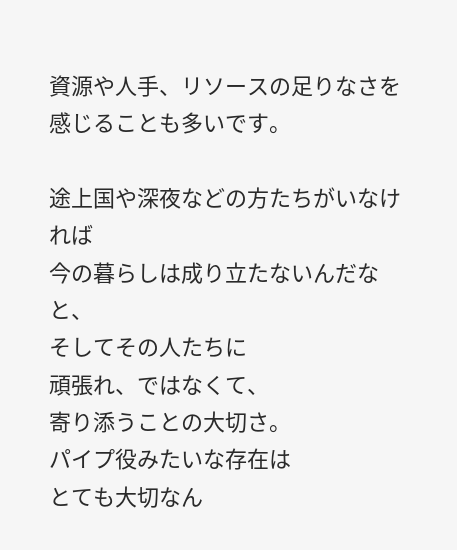資源や人手、リソースの足りなさを
感じることも多いです。

途上国や深夜などの方たちがいなければ
今の暮らしは成り立たないんだなと、
そしてその人たちに
頑張れ、ではなくて、
寄り添うことの大切さ。
パイプ役みたいな存在は
とても大切なん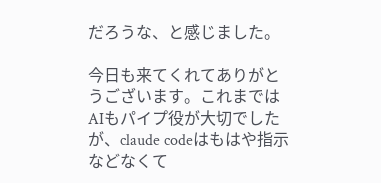だろうな、と感じました。

今日も来てくれてありがとうございます。これまではAIもパイプ役が大切でしたが、claude codeはもはや指示などなくて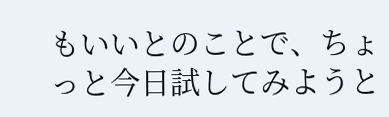もいいとのことで、ちょっと今日試してみようと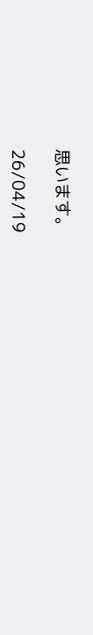思います。

26/04/19